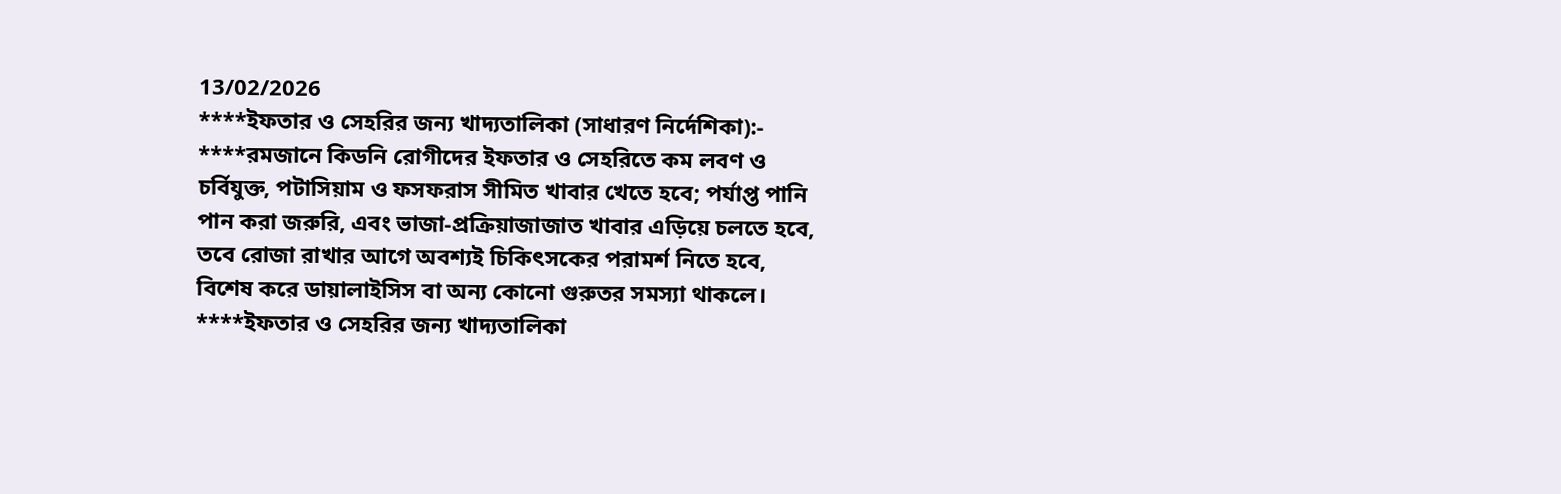13/02/2026
****ইফতার ও সেহরির জন্য খাদ্যতালিকা (সাধারণ নির্দেশিকা):-
****রমজানে কিডনি রোগীদের ইফতার ও সেহরিতে কম লবণ ও চর্বিযুক্ত, পটাসিয়াম ও ফসফরাস সীমিত খাবার খেতে হবে; পর্যাপ্ত পানি পান করা জরুরি, এবং ভাজা-প্রক্রিয়াজাজাত খাবার এড়িয়ে চলতে হবে, তবে রোজা রাখার আগে অবশ্যই চিকিৎসকের পরামর্শ নিতে হবে, বিশেষ করে ডায়ালাইসিস বা অন্য কোনো গুরুতর সমস্যা থাকলে।
****ইফতার ও সেহরির জন্য খাদ্যতালিকা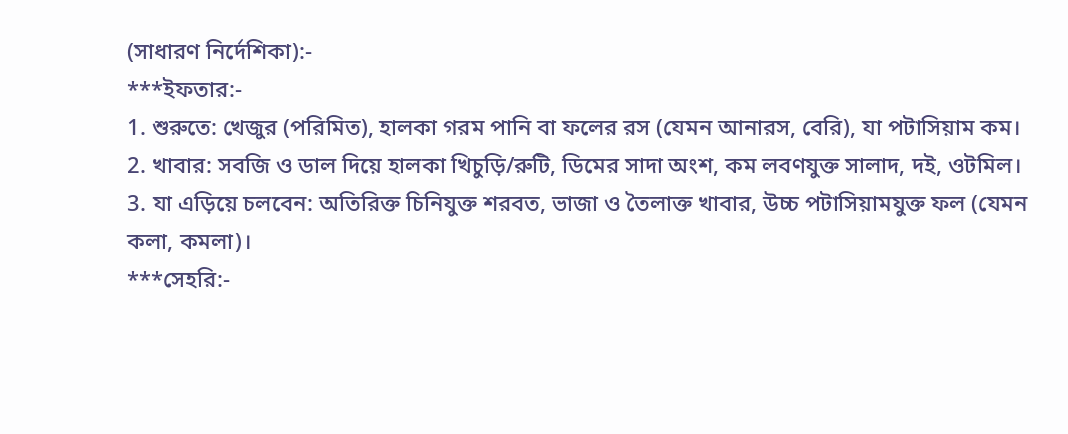(সাধারণ নির্দেশিকা):-
***ইফতার:-
1. শুরুতে: খেজুর (পরিমিত), হালকা গরম পানি বা ফলের রস (যেমন আনারস, বেরি), যা পটাসিয়াম কম।
2. খাবার: সবজি ও ডাল দিয়ে হালকা খিচুড়ি/রুটি, ডিমের সাদা অংশ, কম লবণযুক্ত সালাদ, দই, ওটমিল।
3. যা এড়িয়ে চলবেন: অতিরিক্ত চিনিযুক্ত শরবত, ভাজা ও তৈলাক্ত খাবার, উচ্চ পটাসিয়ামযুক্ত ফল (যেমন কলা, কমলা)।
***সেহরি:-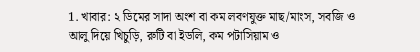1. খাবার: ২ ডিমের সাদা অংশ বা কম লবণযুক্ত মাছ/মাংস, সবজি ও আলু দিয়ে খিচুড়ি, রুটি বা ইডলি, কম পটাসিয়াম ও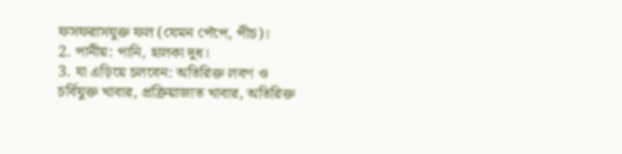ফসফরাসযুক্ত ফল (যেমন পেঁপে, পীচ)।
2. পানীয়: পানি, হালকা দুধ।
3. যা এড়িয়ে চলবেন: অতিরিক্ত লবণ ও চর্বিযুক্ত খাবার, প্রক্রিয়াজাত খাবার, অতিরিক্ত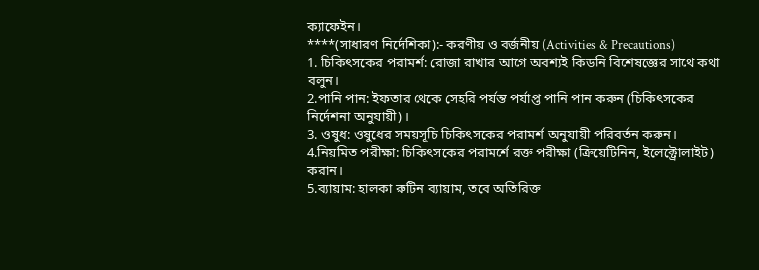ক্যাফেইন।
****(সাধারণ নির্দেশিকা):- করণীয় ও বর্জনীয় (Activities & Precautions)
1. চিকিৎসকের পরামর্শ: রোজা রাখার আগে অবশ্যই কিডনি বিশেষজ্ঞের সাথে কথা বলুন।
2.পানি পান: ইফতার থেকে সেহরি পর্যন্ত পর্যাপ্ত পানি পান করুন (চিকিৎসকের নির্দেশনা অনুযায়ী)।
3. ওষুধ: ওষুধের সময়সূচি চিকিৎসকের পরামর্শ অনুযায়ী পরিবর্তন করুন।
4.নিয়মিত পরীক্ষা: চিকিৎসকের পরামর্শে রক্ত পরীক্ষা (ক্রিয়েটিনিন, ইলেক্ট্রোলাইট) করান।
5.ব্যায়াম: হালকা রুটিন ব্যায়াম, তবে অতিরিক্ত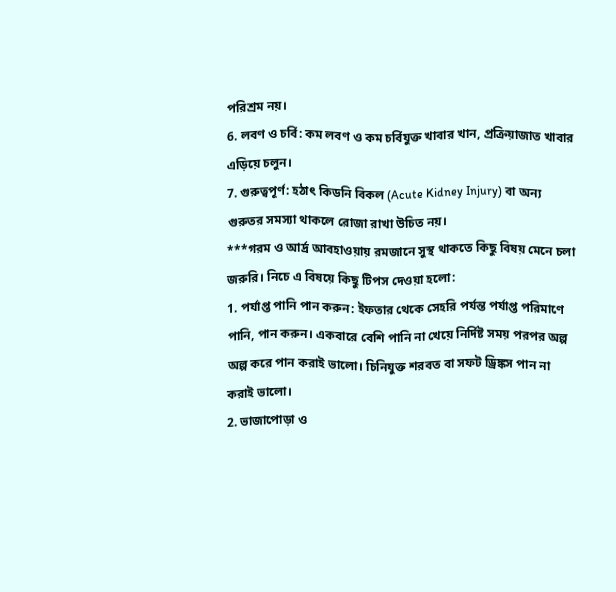পরিশ্রম নয়।
6. লবণ ও চর্বি: কম লবণ ও কম চর্বিযুক্ত খাবার খান, প্রক্রিয়াজাত খাবার এড়িয়ে চলুন।
7. গুরুত্বপূর্ণ: হঠাৎ কিডনি বিকল (Acute Kidney Injury) বা অন্য গুরুতর সমস্যা থাকলে রোজা রাখা উচিত নয়।
***গরম ও আর্দ্র আবহাওয়ায় রমজানে সুস্থ থাকতে কিছু বিষয় মেনে চলা জরুরি। নিচে এ বিষয়ে কিছু টিপস দেওয়া হলো:
1. পর্যাপ্ত পানি পান করুন: ইফতার থেকে সেহরি পর্যন্ত পর্যাপ্ত পরিমাণে পানি, পান করুন। একবারে বেশি পানি না খেয়ে নির্দিষ্ট সময় পরপর অল্প অল্প করে পান করাই ভালো। চিনিযুক্ত শরবত বা সফট ড্রিঙ্কস পান না করাই ভালো।
2. ভাজাপোড়া ও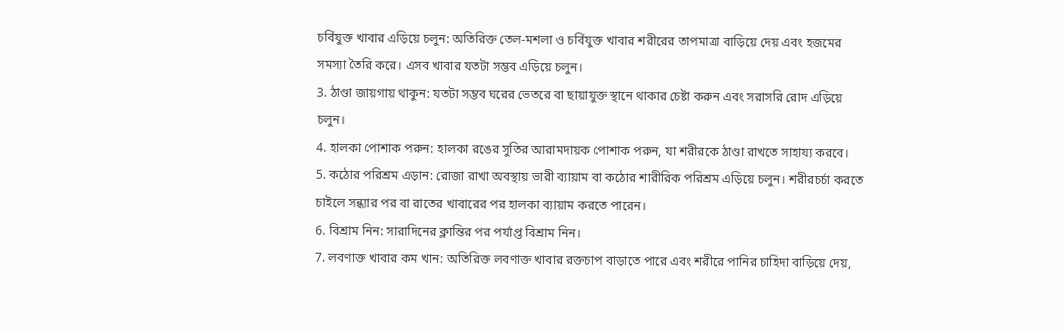চর্বিযুক্ত খাবার এড়িয়ে চলুন: অতিরিক্ত তেল-মশলা ও চর্বিযুক্ত খাবার শরীরের তাপমাত্রা বাড়িয়ে দেয় এবং হজমের সমস্যা তৈরি করে। এসব খাবার যতটা সম্ভব এড়িয়ে চলুন।
3. ঠাণ্ডা জায়গায় থাকুন: যতটা সম্ভব ঘরের ভেতরে বা ছায়াযুক্ত স্থানে থাকার চেষ্টা করুন এবং সরাসরি রোদ এড়িয়ে চলুন।
4. হালকা পোশাক পরুন: হালকা রঙের সুতির আরামদায়ক পোশাক পরুন, যা শরীরকে ঠাণ্ডা রাখতে সাহায্য করবে।
5. কঠোর পরিশ্রম এড়ান: রোজা রাখা অবস্থায় ভারী ব্যায়াম বা কঠোর শারীরিক পরিশ্রম এড়িয়ে চলুন। শরীরচর্চা করতে চাইলে সন্ধ্যার পর বা রাতের খাবারের পর হালকা ব্যায়াম করতে পারেন।
6. বিশ্রাম নিন: সারাদিনের ক্লান্তির পর পর্যাপ্ত বিশ্রাম নিন।
7. লবণাক্ত খাবার কম খান: অতিরিক্ত লবণাক্ত খাবার রক্তচাপ বাড়াতে পারে এবং শরীরে পানির চাহিদা বাড়িয়ে দেয়,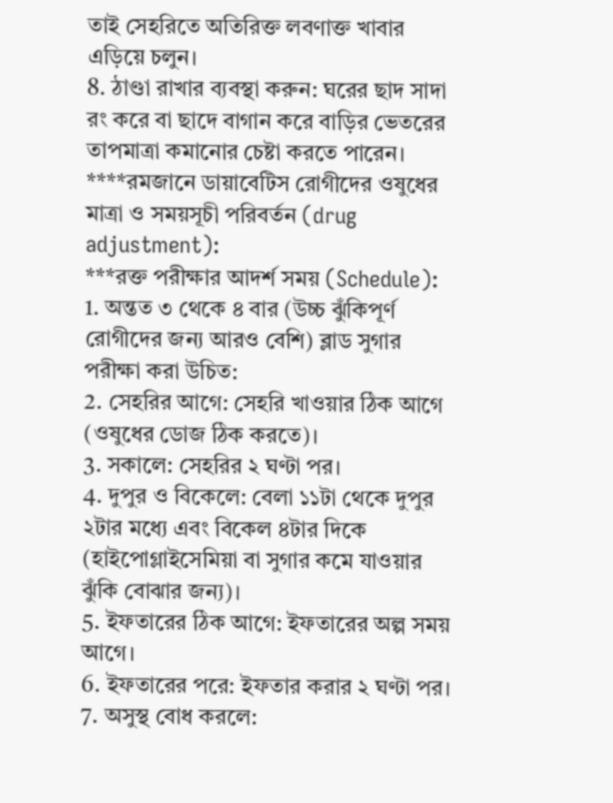তাই সেহরিতে অতিরিক্ত লবণাক্ত খাবার এড়িয়ে চলুন।
8. ঠাণ্ডা রাখার ব্যবস্থা করুন: ঘরের ছাদ সাদা রং করে বা ছাদে বাগান করে বাড়ির ভেতরের তাপমাত্রা কমানোর চেষ্টা করতে পারেন।
****রমজানে ডায়াবেটিস রোগীদের ওষুধের মাত্রা ও সময়সূচী পরিবর্তন (drug adjustment):
***রক্ত পরীক্ষার আদর্শ সময় (Schedule):
1. অন্তত ৩ থেকে ৪ বার (উচ্চ ঝুঁকিপূর্ণ রোগীদের জন্য আরও বেশি) ব্লাড সুগার পরীক্ষা করা উচিত:
2. সেহরির আগে: সেহরি খাওয়ার ঠিক আগে (ওষুধের ডোজ ঠিক করতে)।
3. সকালে: সেহরির ২ ঘণ্টা পর।
4. দুপুর ও বিকেলে: বেলা ১১টা থেকে দুপুর ২টার মধ্যে এবং বিকেল ৪টার দিকে (হাইপোগ্লাইসেমিয়া বা সুগার কমে যাওয়ার ঝুঁকি বোঝার জন্য)।
5. ইফতারের ঠিক আগে: ইফতারের অল্প সময় আগে।
6. ইফতারের পরে: ইফতার করার ২ ঘণ্টা পর।
7. অসুস্থ বোধ করলে: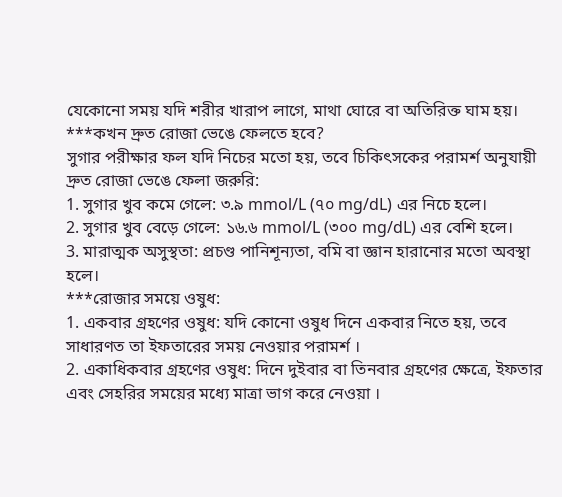যেকোনো সময় যদি শরীর খারাপ লাগে, মাথা ঘোরে বা অতিরিক্ত ঘাম হয়।
***কখন দ্রুত রোজা ভেঙে ফেলতে হবে?
সুগার পরীক্ষার ফল যদি নিচের মতো হয়, তবে চিকিৎসকের পরামর্শ অনুযায়ী দ্রুত রোজা ভেঙে ফেলা জরুরি:
1. সুগার খুব কমে গেলে: ৩.৯ mmol/L (৭০ mg/dL) এর নিচে হলে।
2. সুগার খুব বেড়ে গেলে: ১৬.৬ mmol/L (৩০০ mg/dL) এর বেশি হলে।
3. মারাত্মক অসুস্থতা: প্রচণ্ড পানিশূন্যতা, বমি বা জ্ঞান হারানোর মতো অবস্থা হলে।
***রোজার সময়ে ওষুধ:
1. একবার গ্রহণের ওষুধ: যদি কোনো ওষুধ দিনে একবার নিতে হয়, তবে সাধারণত তা ইফতারের সময় নেওয়ার পরামর্শ ।
2. একাধিকবার গ্রহণের ওষুধ: দিনে দুইবার বা তিনবার গ্রহণের ক্ষেত্রে, ইফতার এবং সেহরির সময়ের মধ্যে মাত্রা ভাগ করে নেওয়া ।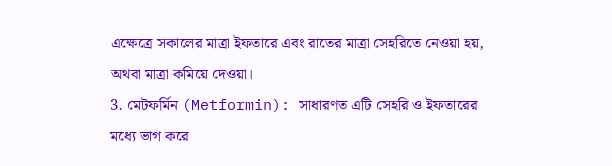এক্ষেত্রে সকালের মাত্রা ইফতারে এবং রাতের মাত্রা সেহরিতে নেওয়া হয়, অথবা মাত্রা কমিয়ে দেওয়া।
3. মেটফর্মিন (Metformin): সাধারণত এটি সেহরি ও ইফতারের মধ্যে ভাগ করে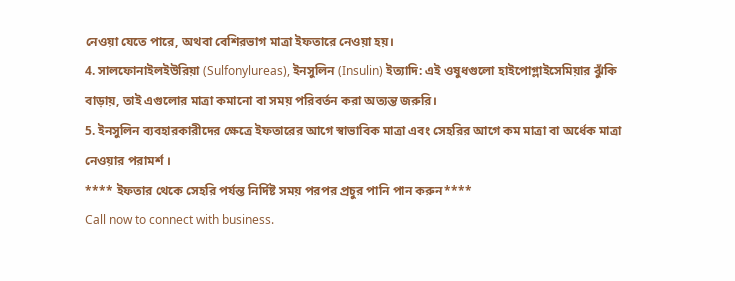নেওয়া যেতে পারে, অথবা বেশিরভাগ মাত্রা ইফতারে নেওয়া হয়।
4. সালফোনাইলইউরিয়া (Sulfonylureas), ইনসুলিন (Insulin) ইত্যাদি: এই ওষুধগুলো হাইপোগ্লাইসেমিয়ার ঝুঁকি বাড়ায়, তাই এগুলোর মাত্রা কমানো বা সময় পরিবর্তন করা অত্যন্ত জরুরি।
5. ইনসুলিন ব্যবহারকারীদের ক্ষেত্রে ইফতারের আগে স্বাভাবিক মাত্রা এবং সেহরির আগে কম মাত্রা বা অর্ধেক মাত্রা নেওয়ার পরামর্শ ।
**** ইফতার থেকে সেহরি পর্যন্ত নির্দিষ্ট সময় পরপর প্রচুর পানি পান করুন****
Call now to connect with business.